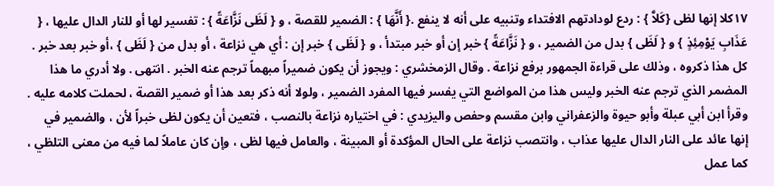١٧كلا إنها لظى {كَلاَّ } : ردع لودادتهم الافتداء وتنبيه على أنه لا ينفع .{ أَنَّهَا } : الضمير للقصة ، و { لَظَى نَزَّاعَةً } : تفسير لها أو للنار الدال عليها ، { عَذَابِ يَوْمِئِذٍ } و { لَظَى } بدل من الضمير ، و { نَزَّاعَةً } خبر إن أو خبر مبتدأ ، و { لَظَى } خبر إن : أي هي نزاعة ، أو بدل من { لَظَى } ،أو خبر بعد خبر . كل هذا ذكروه ، وذلك على قراءة الجمهور برفع نزاعة . وقال الزمخشري : ويجوز أن يكون ضميراً مبهماً ترجم عنه الخبر . انتهى . ولا أدري ما هذا المضمر الذي ترجم عنه الخبر وليس هذا من المواضع التي يفسر فيها المفرد الضمير ، ولولا أنه ذكر بعد هذا أو ضمير القصة ، لحملت كلامه عليه . وقرأ ابن أبي عبلة وأبو حيوة والزعفراني وابن مقسم وحفص واليزيدي : في اختياره نزاعة بالنصب ، فتعين أن يكون لظى خبراً لأن ، والضمير في إنها عائد على النار الدال عليها عذاب ، وانتصب نزاعة على الحال المؤكدة أو المبينة ، والعامل فيها لظى ، وإن كان عاملاً لما فيه من معنى التلظي ، كما عمل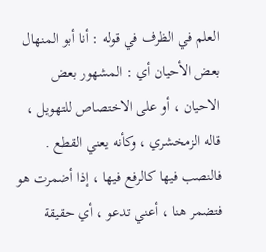العلم في الظرف في قوله : أنا أبو المنهال بعض الأحيان أي : المشهور بعض الاحيان ، أو على الاختصاص للتهويل ، قاله الزمخشري ، وكأنه يعني القطع . فالنصب فيها كالرفع فيها ، إذا أضمرت هو فتضمر هنا ، أعني تدعو ، أي حقيقة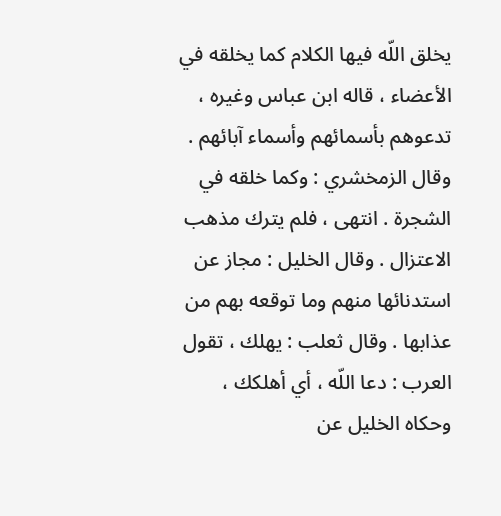يخلق اللّه فيها الكلام كما يخلقه في الأعضاء ، قاله ابن عباس وغيره ، تدعوهم بأسمائهم وأسماء آبائهم . وقال الزمخشري : وكما خلقه في الشجرة . انتهى ، فلم يترك مذهب الاعتزال . وقال الخليل : مجاز عن استدنائها منهم وما توقعه بهم من عذابها . وقال ثعلب : يهلك ، تقول العرب : دعا اللّه ، أي أهلكك ، وحكاه الخليل عن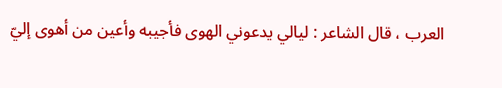العرب ، قال الشاعر : ليالي يدعوني الهوى فأجيبه وأعين من أهوى إليّ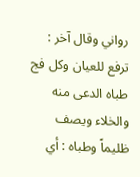رواني وقال آخر : ترفع للعيان وكل فج طباه الدعى منه والخلاء ويصف ظليماً وطباه : أي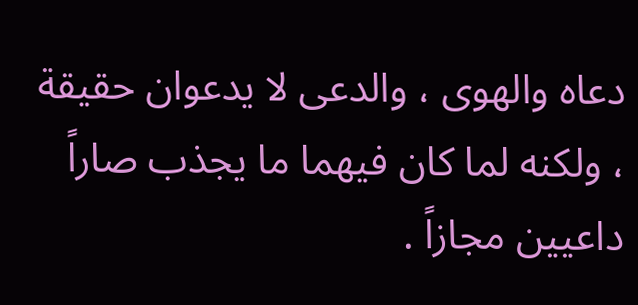دعاه والهوى ، والدعى لا يدعوان حقيقة ، ولكنه لما كان فيهما ما يجذب صاراً داعيين مجازاً .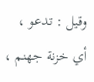وقيل : تدعو ، أي خزنة جهنم ،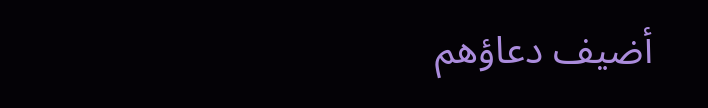أضيف دعاؤهم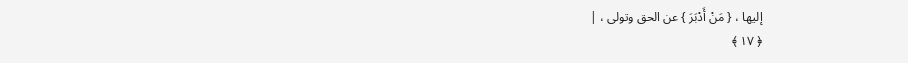إليها ، { مَنْ أَدْبَرَ } عن الحق وتولى ، |
﴿ ١٧ ﴾